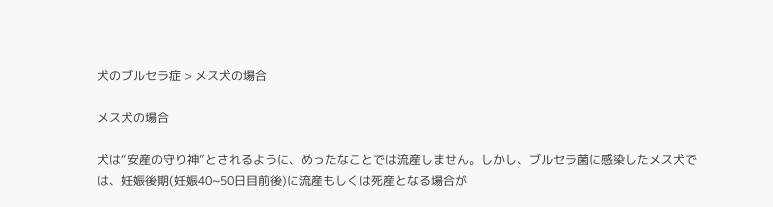犬のブルセラ症 > メス犬の場合

メス犬の場合

犬は“安産の守り神”とされるように、めったなことでは流産しません。しかし、ブルセラ菌に感染したメス犬では、妊娠後期(妊娠40~50日目前後)に流産もしくは死産となる場合が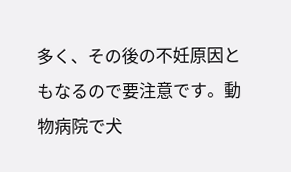多く、その後の不妊原因ともなるので要注意です。動物病院で犬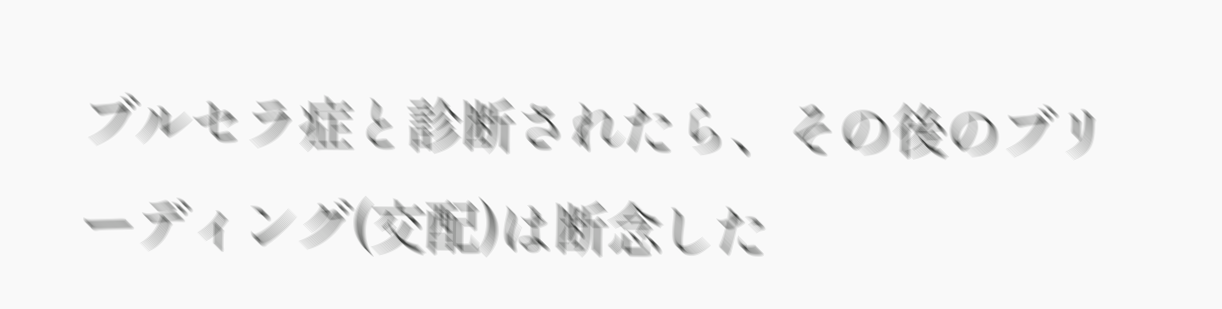ブルセラ症と診断されたら、その後のブリーディング(交配)は断念した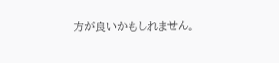方が良いかもしれません。